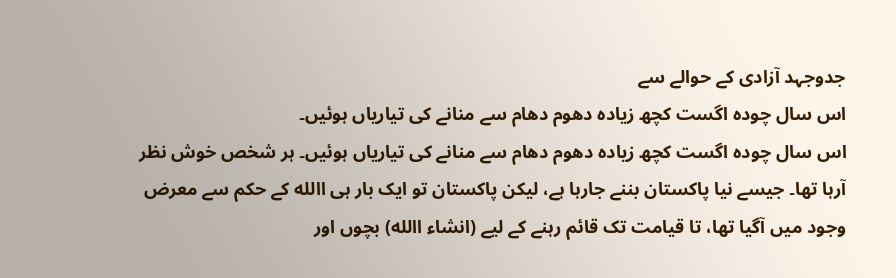جدوجہد آزادی کے حوالے سے
اس سال چودہ اگست کچھ زیادہ دھوم دھام سے منانے کی تیاریاں ہوئیں۔
اس سال چودہ اگست کچھ زیادہ دھوم دھام سے منانے کی تیاریاں ہوئیں۔ ہر شخص خوش نظر آرہا تھا۔ جیسے نیا پاکستان بننے جارہا ہے، لیکن پاکستان تو ایک بار ہی االله کے حکم سے معرض وجود میں آگیا تھا، تا قیامت تک قائم رہنے کے لیے (انشاء االله) بچوں اور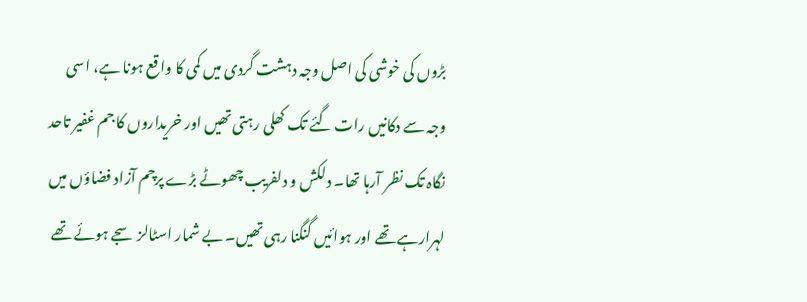بڑوں کی خوشی کی اصل وجہ دہشت گردی میں کمی کا واقع ہونا ہے، اسی وجہ سے دکانیں رات گئے تک کھلی رہتی تھیں اور خریداروں کا جم غفیر تاحد نگاہ تک نظر آرہا تھا۔ دلکش و دلفریب چھوٹے بڑے پرچم آزاد فضاؤں میں لہرارہے تھے اور ہوائیں گنگنا رہی تھیں۔ بے شمار اسٹالز سجے ہوئے تھے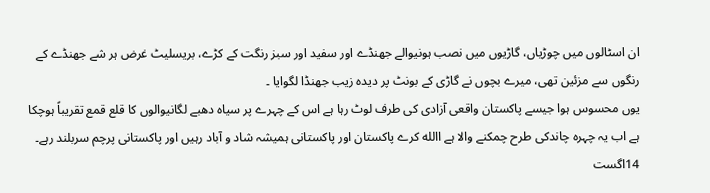ان اسٹالوں میں چوڑیاں، گاڑیوں میں نصب ہونیوالے جھنڈے اور سفید اور سبز رنگت کے کڑے، بریسلیٹ غرض ہر شے جھنڈے کے رنگوں سے مزئین تھی، میرے بچوں نے گاڑی کے بونٹ پر دیدہ زیب جھنڈا لگوایا ۔
یوں محسوس ہوا جیسے پاکستان واقعی آزادی کی طرف لوٹ رہا ہے اس کے چہرے پر سیاہ دھبے لگانیوالوں کا قلع قمع تقریباً ہوچکا ہے اب یہ چہرہ چاندکی طرح چمکنے والا ہے االله کرے پاکستان اور پاکستانی ہمیشہ شاد و آباد رہیں اور پاکستانی پرچم سربلند رہے۔ 14اگست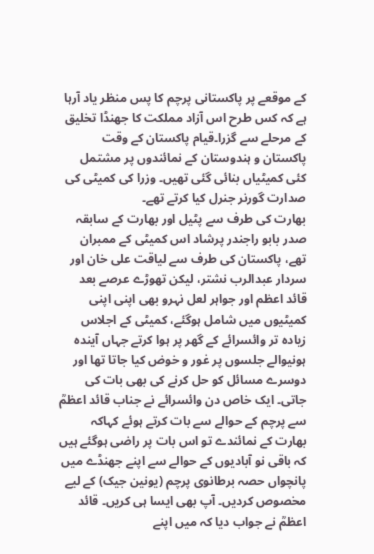کے موقعے پر پاکستانی پرچم کا پس منظر یاد آرہا ہے کہ کس طرح اس آزاد مملکت کا جھنڈا تخلیق کے مرحلے سے گزرا۔قیام پاکستان کے وقت پاکستان و ہندوستان کے نمائندوں پر مشتمل کئی کمیٹیاں بنائی گئی تھیں۔ وزرا کی کمیٹی کی صدارت گورنر جنرل کیا کرتے تھے۔
بھارت کی طرف سے پٹیل اور بھارت کے سابقہ صدر بابو راجندر پرشاد اس کمیٹی کے ممبران تھے، پاکستان کی طرف سے لیاقت علی خان اور سردار عبدالرب نشتر، لیکن تھوڑے عرصے بعد قائد اعظم اور جواہر لعل نہرو بھی اپنی اپنی کمیٹیوں میں شامل ہوگئے، کمیٹی کے اجلاس زیادہ تر وائسرائے کے گھر پر ہوا کرتے جہاں آیندہ ہونیوالے جلسوں پر غور و خوض کیا جاتا تھا اور دوسرے مسائل کو حل کرنے کی بھی بات کی جاتی۔ ایک خاص دن وائسرائے نے جناب قائد اعظمؒ سے پرچم کے حوالے سے بات کرتے ہوئے کہاکہ بھارت کے نمائندے تو اس بات پر راضی ہوگئے ہیں کہ باقی نو آبادیوں کے حوالے سے اپنے جھنڈے میں پانچواں حصہ برطانوی پرچم (یونین جیک) کے لیے مخصوص کردیں۔ آپ بھی ایسا ہی کریں۔ قائد اعظمؒ نے جواب دیا کہ میں اپنے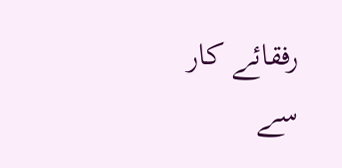رفقائے کار سے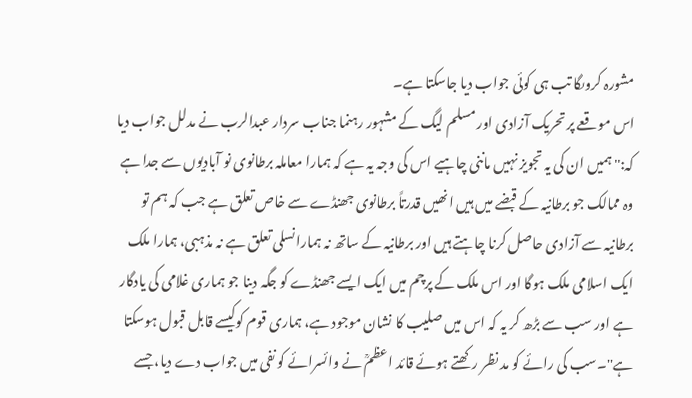مشورہ کروںگا تب ہی کوئی جواب دیا جاسکتا ہے۔
اس موقعے پر تحریک آزادی اور مسلم لیگ کے مشہور رہنما جناب سردار عبدالرب نے مدلل جواب دیا کہ:''ہمیں ان کی یہ تجویز نہیں ماننی چاہیے اس کی وجہ یہ ہے کہ ہمارا معاملہ برطانوی نو آبادیوں سے جدا ہے وہ ممالک جو برطانیہ کے قبضے میں ہیں انھیں قدرتاً برطانوی جھنڈے سے خاص تعلق ہے جب کہ ہم تو برطانیہ سے آزادی حاصل کرنا چاہتے ہیں اور برطانیہ کے ساتھ نہ ہمارا نسلی تعلق ہے نہ مذہبی، ہمارا ملک ایک اسلامی ملک ہوگا اور اس ملک کے پرچم میں ایک ایسے جھنڈے کو جگہ دینا جو ہماری غلامی کی یادگار ہے اور سب سے بڑھ کر یہ کہ اس میں صلیب کا نشان موجود ہے، ہماری قوم کوکیسے قابل قبول ہوسکتا ہے''۔سب کی رائے کو مد نظر رکھتے ہوئے قائد اعظمؒ نے وائسرائے کو نفی میں جواب دے دیا، جسے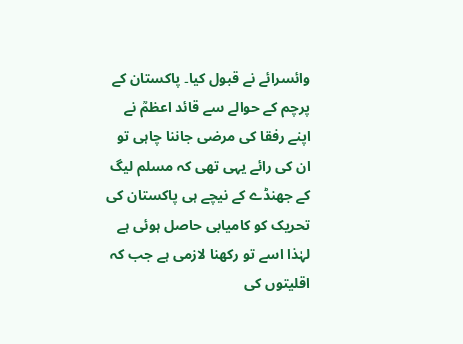وائسرائے نے قبول کیا۔ پاکستان کے پرچم کے حوالے سے قائد اعظمؒ نے اپنے رفقا کی مرضی جاننا چاہی تو ان کی رائے یہی تھی کہ مسلم لیگ کے جھنڈے کے نیچے ہی پاکستان کی تحریک کو کامیابی حاصل ہوئی ہے لہٰذا اسے تو رکھنا لازمی ہے جب کہ اقلیتوں کی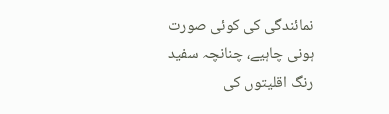نمائندگی کی کوئی صورت ہونی چاہیے، چنانچہ سفید رنگ اقلیتوں کی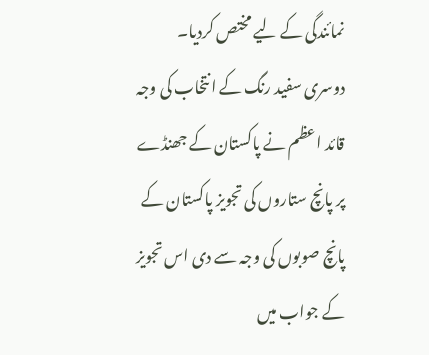نمائندگی کے لیے مختص کردیا۔
دوسری سفید رنگ کے انتخاب کی وجہ قائد اعظم نے پاکستان کے جھنڈے پر پانچ ستاروں کی تجویز پاکستان کے پانچ صوبوں کی وجہ سے دی اس تجویز کے جواب میں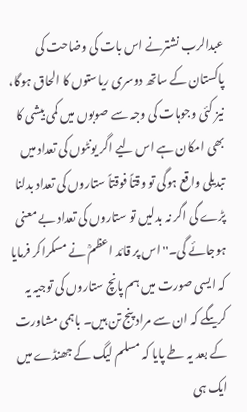عبدالرب نشترنے اس بات کی وضاحت کی پاکستان کے ساتھ دوسری ریاستوں کا الحاق ہوگا، نیز کئی وجوہات کی وجہ سے صوبوں میں کمی بیشی کا بھی امکان ہے اس لیے اگر یونٹوں کی تعداد میں تبدیلی واقع ہوگی تو وقتاً فوقتاً ستاروں کی تعداد بدلنا پڑے گی اگر نہ بدلیں تو ستاروں کی تعداد بے معنی ہوجائے گی۔''اس پر قائد اعظمؒ نے مسکراکر فرمایا کہ ایسی صورت میں ہم پانچ ستاروں کی توجیہ یہ کریںگے کہ ان سے مراد پنج تن ہیں۔ باہمی مشاورت کے بعد یہ طے پایا کہ مسلم لیگ کے جھنڈے میں ایک ہی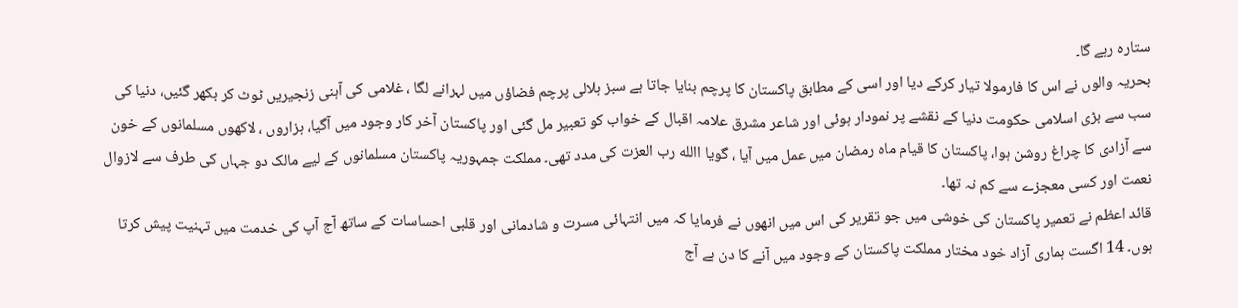ستارہ رہے گا۔
بحریہ والوں نے اس کا فارمولا تیار کرکے دیا اور اسی کے مطابق پاکستان کا پرچم بنایا جاتا ہے سبز ہلالی پرچم فضاؤں میں لہرانے لگا ، غلامی کی آہنی زنجیریں ٹوٹ کر بکھر گئیں، دنیا کی سب سے بڑی اسلامی حکومت دنیا کے نقشے پر نمودار ہوئی اور شاعر مشرق علامہ اقبال کے خواب کو تعبیر مل گئی اور پاکستان آخر کار وجود میں آگیا، ہزاروں ، لاکھوں مسلمانوں کے خون سے آزادی کا چراغ روشن ہوا، پاکستان کا قیام ماہ رمضان میں عمل میں آیا ، گویا االله رب العزت کی مدد تھی۔ مملکت جمہوریہ پاکستان مسلمانوں کے لیے مالک دو جہاں کی طرف سے لازوال نعمت اور کسی معجزے سے کم نہ تھا۔
قائد اعظم نے تعمیر پاکستان کی خوشی میں جو تقریر کی اس میں انھوں نے فرمایا کہ میں انتہائی مسرت و شادمانی اور قلبی احساسات کے ساتھ آج آپ کی خدمت میں تہنیت پیش کرتا ہوں۔ 14 اگست ہماری آزاد خود مختار مملکت پاکستان کے وجود میں آنے کا دن ہے آج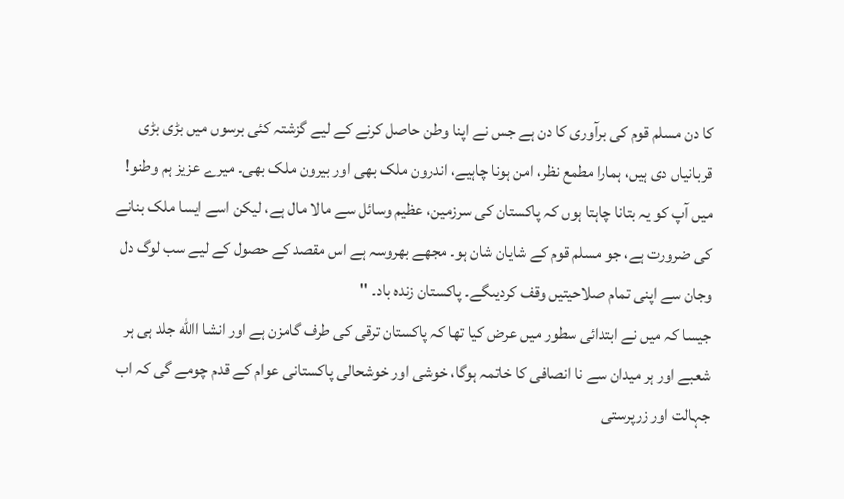کا دن مسلم قوم کی برآوری کا دن ہے جس نے اپنا وطن حاصل کرنے کے لیے گزشتہ کئی برسوں میں بڑی بڑی قربانیاں دی ہیں، ہمارا مطمع نظر، امن ہونا چاہیے، اندرون ملک بھی اور بیرون ملک بھی۔ میرے عزیز ہم وطنو! میں آپ کو یہ بتانا چاہتا ہوں کہ پاکستان کی سرزمین، عظیم وسائل سے مالا مال ہے، لیکن اسے ایسا ملک بنانے کی ضرورت ہے، جو مسلم قوم کے شایان شان ہو۔ مجھے بھروسہ ہے اس مقصد کے حصول کے لیے سب لوگ دل وجان سے اپنی تمام صلاحیتیں وقف کردیںگے۔ پاکستان زندہ باد۔ ''
جیسا کہ میں نے ابتدائی سطور میں عرض کیا تھا کہ پاکستان ترقی کی طرف گامزن ہے اور انشا االله جلد ہی ہر شعبے اور ہر میدان سے نا انصافی کا خاتمہ ہوگا، خوشی اور خوشحالی پاکستانی عوام کے قدم چومے گی کہ اب جہالت اور زرپرستی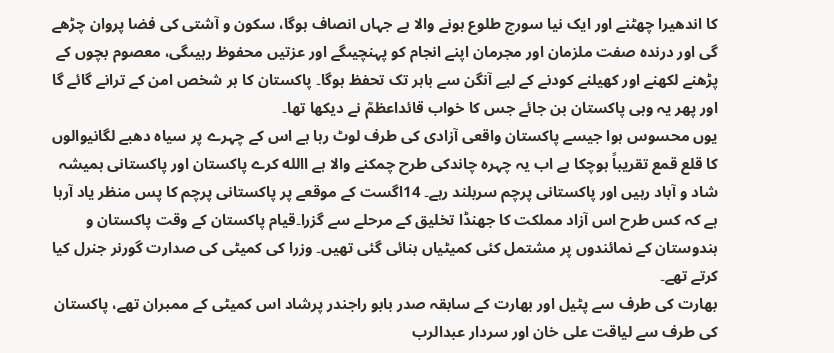کا اندھیرا چھٹنے اور ایک نیا سورج طلوع ہونے والا ہے جہاں انصاف ہوگا، سکون و آشتی کی فضا پروان چڑھے گی اور درندہ صفت ملزمان اور مجرمان اپنے انجام کو پہنچیںگے اور عزتیں محفوظ رہیںگی، معصوم بچوں کے پڑھنے لکھنے اور کھیلنے کودنے کے لیے آنگن سے باہر تک تحفظ ہوگا۔ پاکستان کا ہر شخص امن کے ترانے گائے گا اور پھر یہ وہی پاکستان بن جائے جس کا خواب قائداعظمؒ نے دیکھا تھا۔
یوں محسوس ہوا جیسے پاکستان واقعی آزادی کی طرف لوٹ رہا ہے اس کے چہرے پر سیاہ دھبے لگانیوالوں کا قلع قمع تقریباً ہوچکا ہے اب یہ چہرہ چاندکی طرح چمکنے والا ہے االله کرے پاکستان اور پاکستانی ہمیشہ شاد و آباد رہیں اور پاکستانی پرچم سربلند رہے۔ 14اگست کے موقعے پر پاکستانی پرچم کا پس منظر یاد آرہا ہے کہ کس طرح اس آزاد مملکت کا جھنڈا تخلیق کے مرحلے سے گزرا۔قیام پاکستان کے وقت پاکستان و ہندوستان کے نمائندوں پر مشتمل کئی کمیٹیاں بنائی گئی تھیں۔ وزرا کی کمیٹی کی صدارت گورنر جنرل کیا کرتے تھے۔
بھارت کی طرف سے پٹیل اور بھارت کے سابقہ صدر بابو راجندر پرشاد اس کمیٹی کے ممبران تھے، پاکستان کی طرف سے لیاقت علی خان اور سردار عبدالرب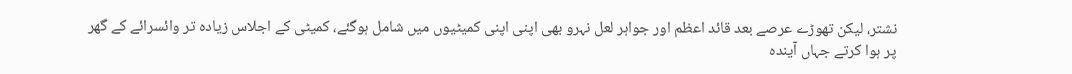نشتر، لیکن تھوڑے عرصے بعد قائد اعظم اور جواہر لعل نہرو بھی اپنی اپنی کمیٹیوں میں شامل ہوگئے، کمیٹی کے اجلاس زیادہ تر وائسرائے کے گھر پر ہوا کرتے جہاں آیندہ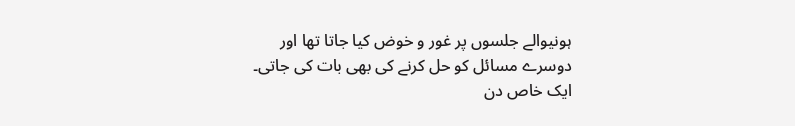ہونیوالے جلسوں پر غور و خوض کیا جاتا تھا اور دوسرے مسائل کو حل کرنے کی بھی بات کی جاتی۔ ایک خاص دن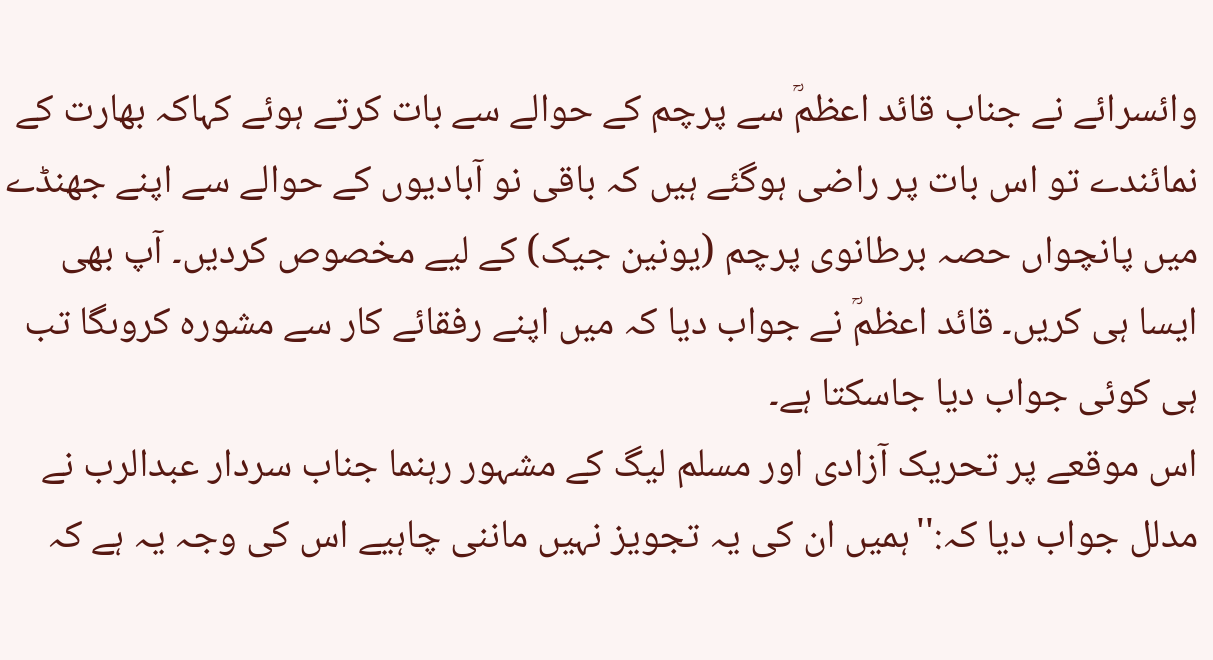وائسرائے نے جناب قائد اعظمؒ سے پرچم کے حوالے سے بات کرتے ہوئے کہاکہ بھارت کے نمائندے تو اس بات پر راضی ہوگئے ہیں کہ باقی نو آبادیوں کے حوالے سے اپنے جھنڈے میں پانچواں حصہ برطانوی پرچم (یونین جیک) کے لیے مخصوص کردیں۔ آپ بھی ایسا ہی کریں۔ قائد اعظمؒ نے جواب دیا کہ میں اپنے رفقائے کار سے مشورہ کروںگا تب ہی کوئی جواب دیا جاسکتا ہے۔
اس موقعے پر تحریک آزادی اور مسلم لیگ کے مشہور رہنما جناب سردار عبدالرب نے مدلل جواب دیا کہ:''ہمیں ان کی یہ تجویز نہیں ماننی چاہیے اس کی وجہ یہ ہے کہ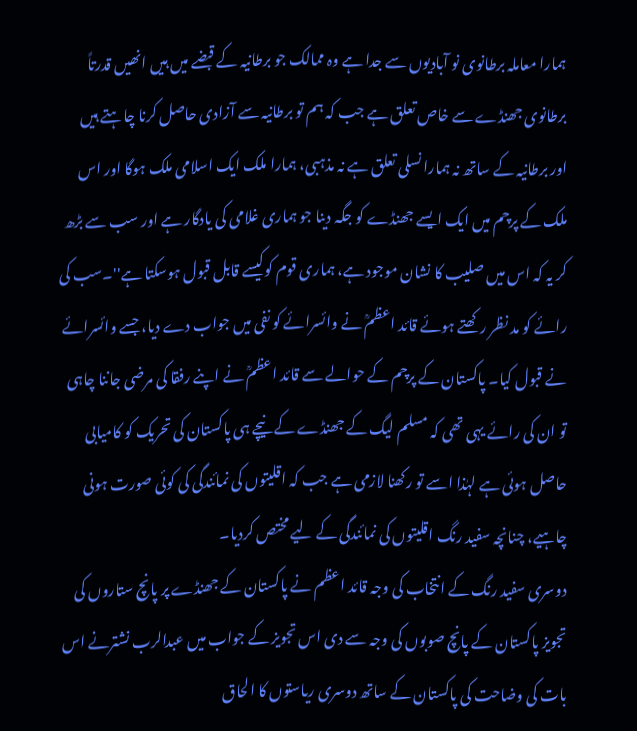ہمارا معاملہ برطانوی نو آبادیوں سے جدا ہے وہ ممالک جو برطانیہ کے قبضے میں ہیں انھیں قدرتاً برطانوی جھنڈے سے خاص تعلق ہے جب کہ ہم تو برطانیہ سے آزادی حاصل کرنا چاہتے ہیں اور برطانیہ کے ساتھ نہ ہمارا نسلی تعلق ہے نہ مذہبی، ہمارا ملک ایک اسلامی ملک ہوگا اور اس ملک کے پرچم میں ایک ایسے جھنڈے کو جگہ دینا جو ہماری غلامی کی یادگار ہے اور سب سے بڑھ کر یہ کہ اس میں صلیب کا نشان موجود ہے، ہماری قوم کوکیسے قابل قبول ہوسکتا ہے''۔سب کی رائے کو مد نظر رکھتے ہوئے قائد اعظمؒ نے وائسرائے کو نفی میں جواب دے دیا، جسے وائسرائے نے قبول کیا۔ پاکستان کے پرچم کے حوالے سے قائد اعظمؒ نے اپنے رفقا کی مرضی جاننا چاہی تو ان کی رائے یہی تھی کہ مسلم لیگ کے جھنڈے کے نیچے ہی پاکستان کی تحریک کو کامیابی حاصل ہوئی ہے لہٰذا اسے تو رکھنا لازمی ہے جب کہ اقلیتوں کی نمائندگی کی کوئی صورت ہونی چاہیے، چنانچہ سفید رنگ اقلیتوں کی نمائندگی کے لیے مختص کردیا۔
دوسری سفید رنگ کے انتخاب کی وجہ قائد اعظم نے پاکستان کے جھنڈے پر پانچ ستاروں کی تجویز پاکستان کے پانچ صوبوں کی وجہ سے دی اس تجویز کے جواب میں عبدالرب نشترنے اس بات کی وضاحت کی پاکستان کے ساتھ دوسری ریاستوں کا الحاق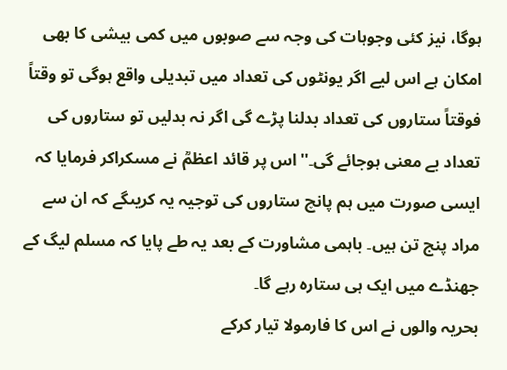ہوگا، نیز کئی وجوہات کی وجہ سے صوبوں میں کمی بیشی کا بھی امکان ہے اس لیے اگر یونٹوں کی تعداد میں تبدیلی واقع ہوگی تو وقتاً فوقتاً ستاروں کی تعداد بدلنا پڑے گی اگر نہ بدلیں تو ستاروں کی تعداد بے معنی ہوجائے گی۔''اس پر قائد اعظمؒ نے مسکراکر فرمایا کہ ایسی صورت میں ہم پانچ ستاروں کی توجیہ یہ کریںگے کہ ان سے مراد پنج تن ہیں۔ باہمی مشاورت کے بعد یہ طے پایا کہ مسلم لیگ کے جھنڈے میں ایک ہی ستارہ رہے گا۔
بحریہ والوں نے اس کا فارمولا تیار کرکے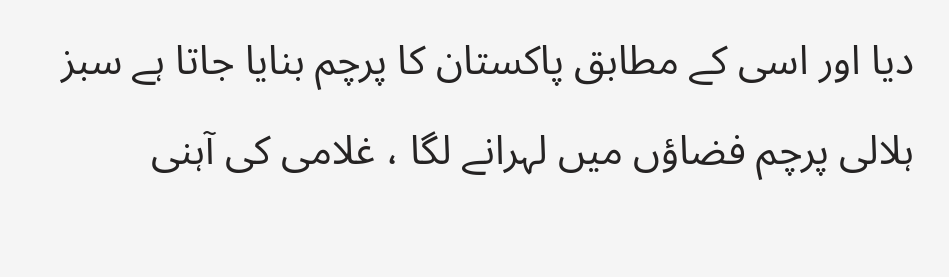دیا اور اسی کے مطابق پاکستان کا پرچم بنایا جاتا ہے سبز ہلالی پرچم فضاؤں میں لہرانے لگا ، غلامی کی آہنی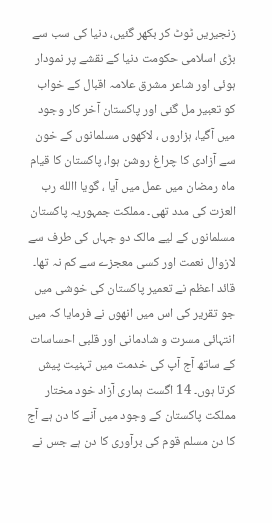زنجیریں ٹوٹ کر بکھر گئیں، دنیا کی سب سے بڑی اسلامی حکومت دنیا کے نقشے پر نمودار ہوئی اور شاعر مشرق علامہ اقبال کے خواب کو تعبیر مل گئی اور پاکستان آخر کار وجود میں آگیا، ہزاروں ، لاکھوں مسلمانوں کے خون سے آزادی کا چراغ روشن ہوا، پاکستان کا قیام ماہ رمضان میں عمل میں آیا ، گویا االله رب العزت کی مدد تھی۔ مملکت جمہوریہ پاکستان مسلمانوں کے لیے مالک دو جہاں کی طرف سے لازوال نعمت اور کسی معجزے سے کم نہ تھا۔
قائد اعظم نے تعمیر پاکستان کی خوشی میں جو تقریر کی اس میں انھوں نے فرمایا کہ میں انتہائی مسرت و شادمانی اور قلبی احساسات کے ساتھ آج آپ کی خدمت میں تہنیت پیش کرتا ہوں۔ 14 اگست ہماری آزاد خود مختار مملکت پاکستان کے وجود میں آنے کا دن ہے آج کا دن مسلم قوم کی برآوری کا دن ہے جس نے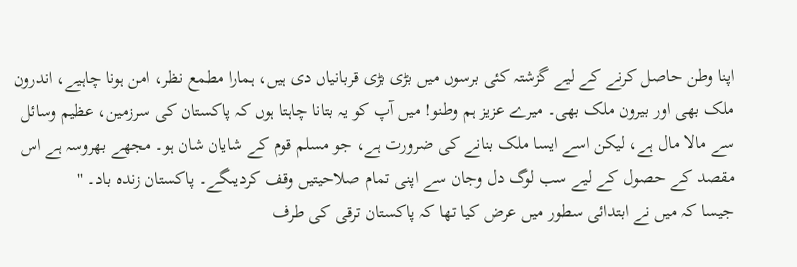اپنا وطن حاصل کرنے کے لیے گزشتہ کئی برسوں میں بڑی بڑی قربانیاں دی ہیں، ہمارا مطمع نظر، امن ہونا چاہیے، اندرون ملک بھی اور بیرون ملک بھی۔ میرے عزیز ہم وطنو! میں آپ کو یہ بتانا چاہتا ہوں کہ پاکستان کی سرزمین، عظیم وسائل سے مالا مال ہے، لیکن اسے ایسا ملک بنانے کی ضرورت ہے، جو مسلم قوم کے شایان شان ہو۔ مجھے بھروسہ ہے اس مقصد کے حصول کے لیے سب لوگ دل وجان سے اپنی تمام صلاحیتیں وقف کردیںگے۔ پاکستان زندہ باد۔ ''
جیسا کہ میں نے ابتدائی سطور میں عرض کیا تھا کہ پاکستان ترقی کی طرف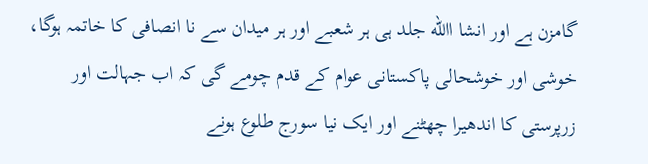گامزن ہے اور انشا االله جلد ہی ہر شعبے اور ہر میدان سے نا انصافی کا خاتمہ ہوگا، خوشی اور خوشحالی پاکستانی عوام کے قدم چومے گی کہ اب جہالت اور زرپرستی کا اندھیرا چھٹنے اور ایک نیا سورج طلوع ہونے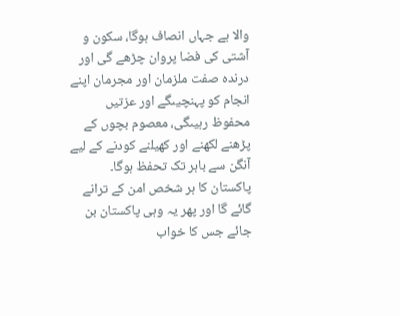والا ہے جہاں انصاف ہوگا، سکون و آشتی کی فضا پروان چڑھے گی اور درندہ صفت ملزمان اور مجرمان اپنے انجام کو پہنچیںگے اور عزتیں محفوظ رہیںگی، معصوم بچوں کے پڑھنے لکھنے اور کھیلنے کودنے کے لیے آنگن سے باہر تک تحفظ ہوگا۔ پاکستان کا ہر شخص امن کے ترانے گائے گا اور پھر یہ وہی پاکستان بن جائے جس کا خواب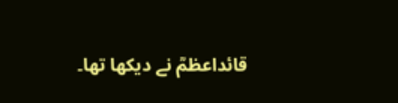قائداعظمؒ نے دیکھا تھا۔